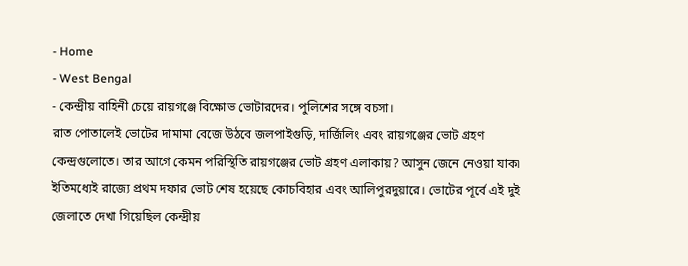- Home
- West Bengal
- কেন্দ্রীয় বাহিনী চেয়ে রায়গঞ্জে বিক্ষোভ ভোটারদের। পুলিশের সঙ্গে বচসা।
রাত পোতালেই ভোটের দামামা বেজে উঠবে জলপাইগুড়ি, দার্জিলিং এবং রায়গঞ্জের ভোট গ্রহণ কেন্দ্রগুলোতে। তার আগে কেমন পরিস্থিতি রায়গঞ্জের ভোট গ্রহণ এলাকায়? আসুন জেনে নেওয়া যাক৷
ইতিমধ্যেই রাজ্যে প্রথম দফার ভোট শেষ হয়েছে কোচবিহার এবং আলিপুরদুয়ারে। ভোটের পূর্বে এই দুই জেলাতে দেখা গিয়েছিল কেন্দ্রীয়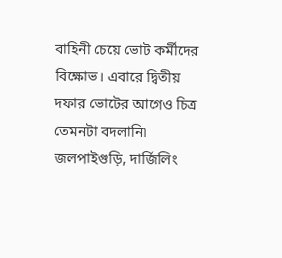বাহিনী চেয়ে ভোট কর্মীদের বিক্ষোভ। এবারে দ্বিতীয় দফার ভোটের আগেও চিত্র তেমনটা বদলানি৷ জলপাইগুড়ি, দার্জিলিং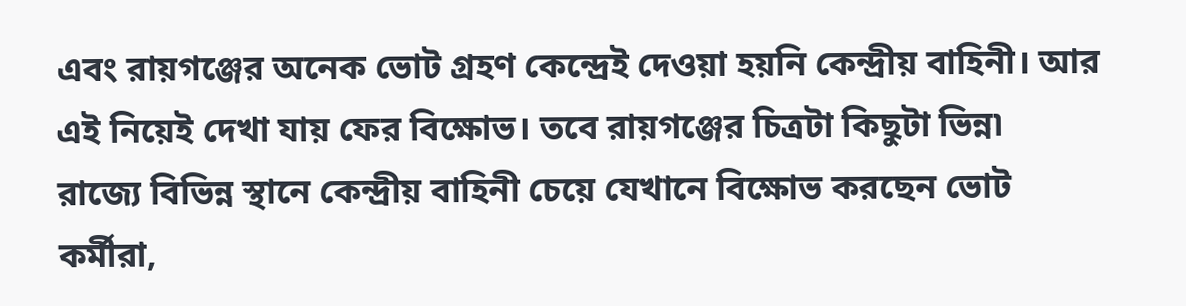এবং রায়গঞ্জের অনেক ভোট গ্রহণ কেন্দ্রেই দেওয়া হয়নি কেন্দ্রীয় বাহিনী। আর এই নিয়েই দেখা যায় ফের বিক্ষোভ। তবে রায়গঞ্জের চিত্রটা কিছুটা ভিন্ন৷
রাজ্যে বিভিন্ন স্থানে কেন্দ্রীয় বাহিনী চেয়ে যেখানে বিক্ষোভ করছেন ভোট কর্মীরা,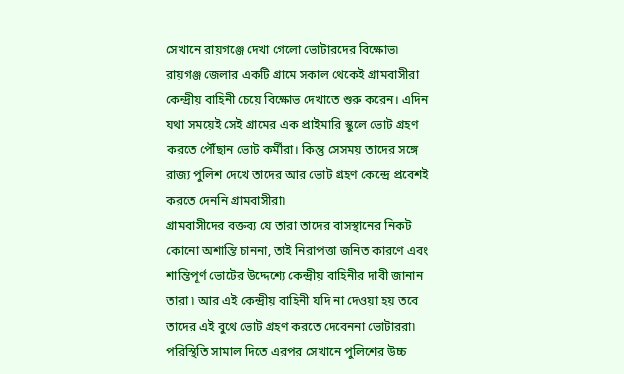সেখানে রায়গঞ্জে দেখা গেলো ভোটারদের বিক্ষোভ৷ রায়গঞ্জ জেলার একটি গ্রামে সকাল থেকেই গ্রামবাসীরা কেন্দ্রীয় বাহিনী চেয়ে বিক্ষোভ দেখাতে শুরু করেন। এদিন যথা সময়েই সেই গ্রামের এক প্রাইমারি স্কুলে ভোট গ্রহণ করতে পৌঁছান ভোট কর্মীরা। কিন্তু সেসময় তাদের সঙ্গে রাজ্য পুলিশ দেখে তাদের আর ভোট গ্রহণ কেন্দ্রে প্রবেশই করতে দেননি গ্রামবাসীরা৷
গ্রামবাসীদের বক্তব্য যে তারা তাদের বাসস্থানের নিকট কোনো অশান্তি চাননা, তাই নিরাপত্তা জনিত কারণে এবং শান্তিপূর্ণ ভোটের উদ্দেশ্যে কেন্দ্রীয় বাহিনীর দাবী জানান তারা ৷ আর এই কেন্দ্রীয় বাহিনী যদি না দেওয়া হয় তবে তাদের এই বুথে ভোট গ্রহণ করতে দেবেননা ভোটাররা৷ পরিস্থিতি সামাল দিতে এরপর সেখানে পুলিশের উচ্চ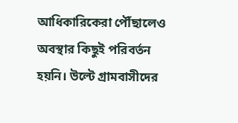আধিকারিকেরা পৌঁছালেও অবস্থার কিছুই পরিবর্তন হয়নি। উল্টে গ্রামবাসীদের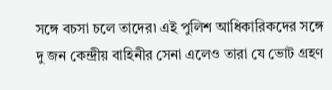সঙ্গে বচসা চলে তাদের৷ এই পুলিশ আধিকারিকদের সঙ্গে দু জন কেন্দ্রীয় বাহিনীর সেনা এলেও তারা যে ভোট গ্রহণ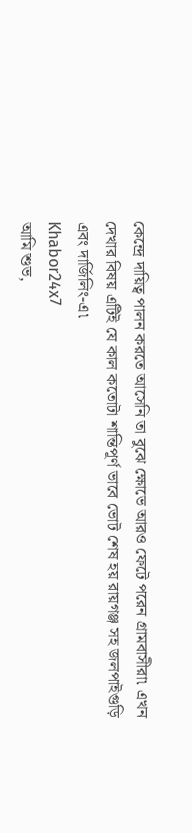কেন্দ্রে দায়িত্ব পালন করতে আসেনি তা বুঝে ক্ষোভে আরও ফেটে পরেন গ্রামবাসীরা৷ এখন দেখার বিষয় এটিই যে কাল কতোটা শান্তিপূর্ণ ভাবে ভোট শেষ হয় রায়গঞ্জ সহ জলপাইগুড়ি এবং দার্জিলিং-এ৷
Khabor24x7
আমি শুভ,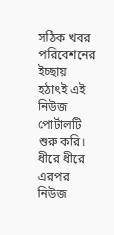সঠিক খবর পরিবেশনের ইচ্ছায় হঠাৎই এই নিউজ পোর্টালটি শুরু করি। ধীরে ধীরে এরপর নিউজ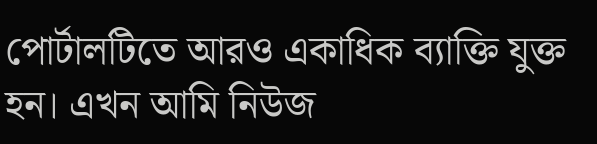পোর্টালটিতে আরও একাধিক ব্যাক্তি যুক্ত হন। এখন আমি নিউজ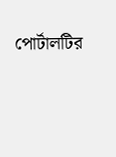পোর্টালটির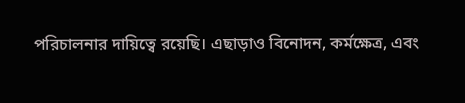পরিচালনার দায়িত্বে রয়েছি। এছাড়াও বিনোদন, কর্মক্ষেত্র, এবং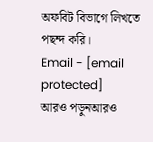অফবিট বিভাগে লিখতে পছন্দ করি।
Email - [email protected]
আরও পড়ুনআরও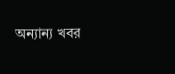অন্যান্য খবর